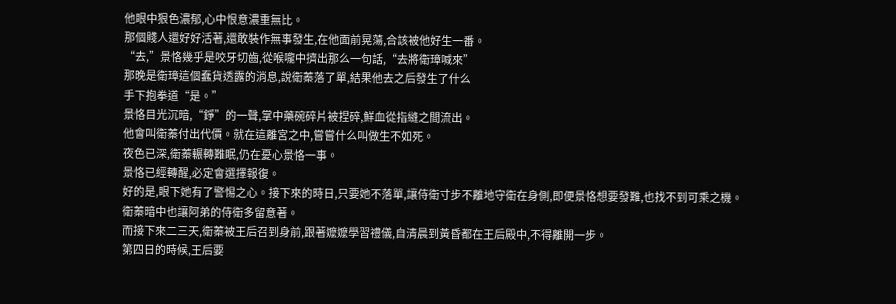他眼中狠色濃郁,心中恨意濃重無比。
那個賤人還好好活著,還敢裝作無事發生,在他面前晃蕩,合該被他好生一番。
“去,”景恪幾乎是咬牙切齒,從喉嚨中擠出那么一句話,“去將衛璋喊來”
那晚是衛璋這個蠢貨透露的消息,說衛蓁落了單,結果他去之后發生了什么
手下抱拳道“是。”
景恪目光沉暗,“錚”的一聲,掌中藥碗碎片被捏碎,鮮血從指縫之間流出。
他會叫衛蓁付出代價。就在這離宮之中,嘗嘗什么叫做生不如死。
夜色已深,衛蓁輾轉難眠,仍在憂心景恪一事。
景恪已經轉醒,必定會選擇報復。
好的是,眼下她有了警惕之心。接下來的時日,只要她不落單,讓侍衛寸步不離地守衛在身側,即便景恪想要發難,也找不到可乘之機。
衛蓁暗中也讓阿弟的侍衛多留意著。
而接下來二三天,衛蓁被王后召到身前,跟著嬤嬤學習禮儀,自清晨到黃昏都在王后殿中,不得離開一步。
第四日的時候,王后要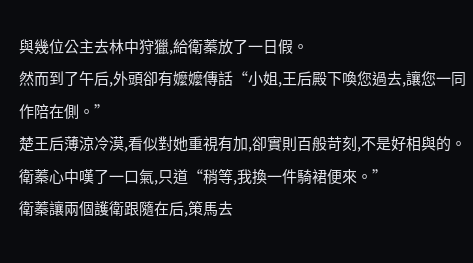與幾位公主去林中狩獵,給衛蓁放了一日假。
然而到了午后,外頭卻有嬤嬤傳話“小姐,王后殿下喚您過去,讓您一同作陪在側。”
楚王后薄涼冷漠,看似對她重視有加,卻實則百般苛刻,不是好相與的。
衛蓁心中嘆了一口氣,只道“稍等,我換一件騎裙便來。”
衛蓁讓兩個護衛跟隨在后,策馬去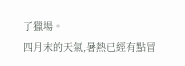了獵場。
四月末的天氣,暑熱已經有點冒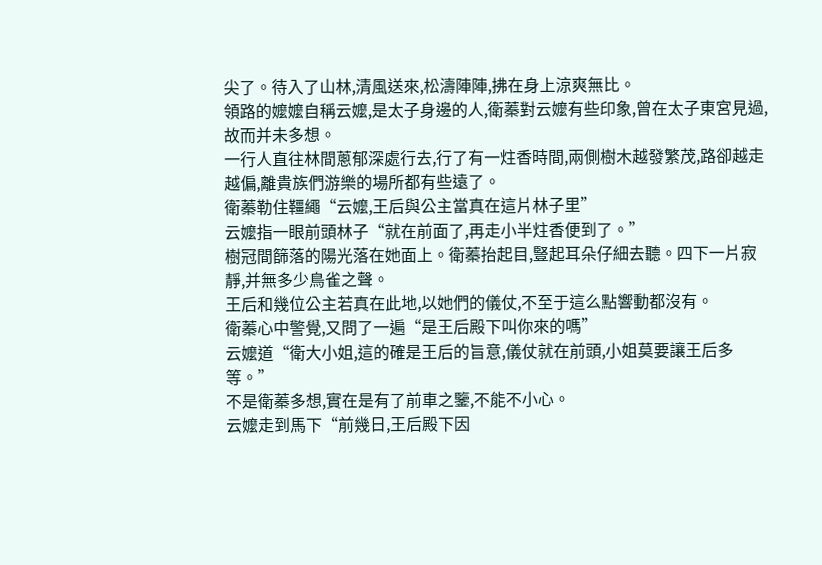尖了。待入了山林,清風送來,松濤陣陣,拂在身上涼爽無比。
領路的嬤嬤自稱云嬤,是太子身邊的人,衛蓁對云嬤有些印象,曾在太子東宮見過,故而并未多想。
一行人直往林間蔥郁深處行去,行了有一炷香時間,兩側樹木越發繁茂,路卻越走越偏,離貴族們游樂的場所都有些遠了。
衛蓁勒住韁繩“云嬤,王后與公主當真在這片林子里”
云嬤指一眼前頭林子“就在前面了,再走小半炷香便到了。”
樹冠間篩落的陽光落在她面上。衛蓁抬起目,豎起耳朵仔細去聽。四下一片寂靜,并無多少鳥雀之聲。
王后和幾位公主若真在此地,以她們的儀仗,不至于這么點響動都沒有。
衛蓁心中警覺,又問了一遍“是王后殿下叫你來的嗎”
云嬤道“衛大小姐,這的確是王后的旨意,儀仗就在前頭,小姐莫要讓王后多等。”
不是衛蓁多想,實在是有了前車之鑒,不能不小心。
云嬤走到馬下“前幾日,王后殿下因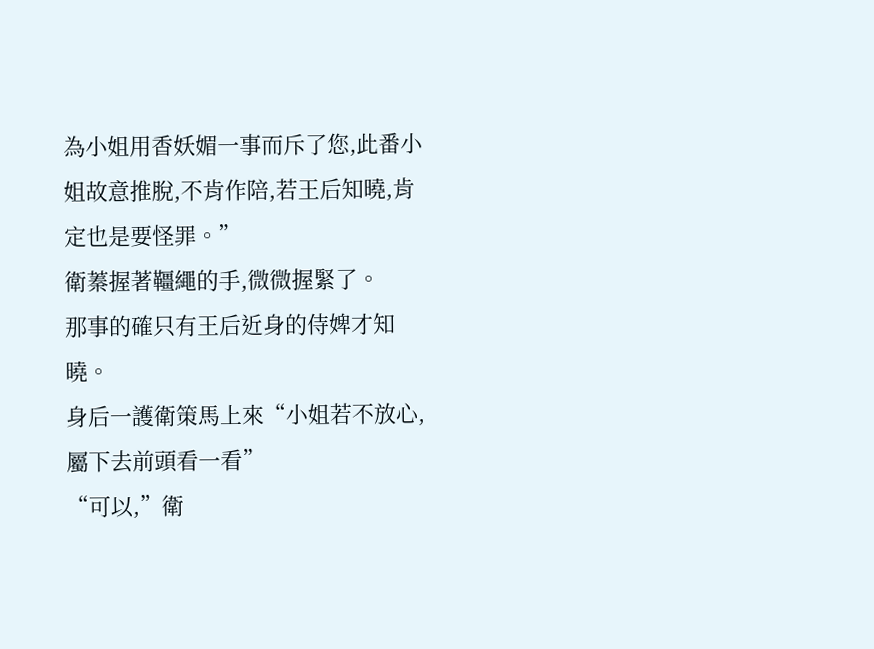為小姐用香妖媚一事而斥了您,此番小姐故意推脫,不肯作陪,若王后知曉,肯定也是要怪罪。”
衛蓁握著韁繩的手,微微握緊了。
那事的確只有王后近身的侍婢才知曉。
身后一護衛策馬上來“小姐若不放心,屬下去前頭看一看”
“可以,”衛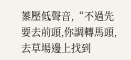蓁壓低聲音,“不過先要去前頭,你調轉馬頭,去草場邊上找到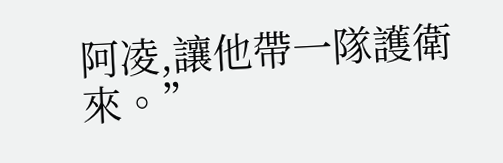阿凌,讓他帶一隊護衛來。”